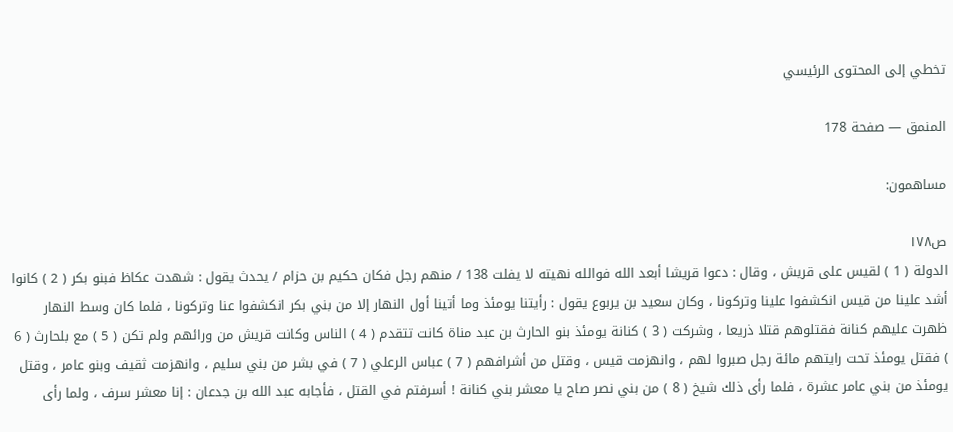تخطي إلى المحتوى الرئيسي

المنمق — صفحة 178

مساهمون:

ص١٧٨
الدولة ( 1 ) لقيس على قريش ، وقال : دعوا قريشا أبعد الله فوالله نهيته لا يفلت 138 / منهم رجل فكان حكيم بن حزام / يحدث يقول : شهدت عكاظ فبنو بكر ( 2 ) كانوا أشد علينا من قيس انكشفوا علينا وتركونا ، وكان سعيد بن يربوع يقول : رأيتنا يومئذ وما أتينا أول النهار إلا من بني بكر انكشفوا عنا وتركونا ، فلما كان وسط النهار ظهرت عليهم كنانة فقتلوهم قتلا ذريعا ، وشركت ( 3 ) كنانة يومئذ بنو الحارث بن عبد مناة كانت تتقدم ( 4 ) الناس وكانت قريش من ورائهم ولم تكن ( 5 ) مع بلحارث ( 6 ) فقتل يومئذ تحت رايتهم مائة رجل صبروا لهم ، وانهزمت قيس ، وقتل من أشرافهم ( 7 ) عباس الرعلي ( 7 ) في بشر من بني سليم ، وانهزمت ثقيف وبنو عامر ، وقتل يومئذ من بني عامر عشرة ، فلما رأى ذلك شيخ ( 8 ) من بني نصر صاح يا معشر بني كنانة ! أسرفتم في القتل ، فأجابه عبد الله بن جدعان : إنا معشر سرف ، ولما رأى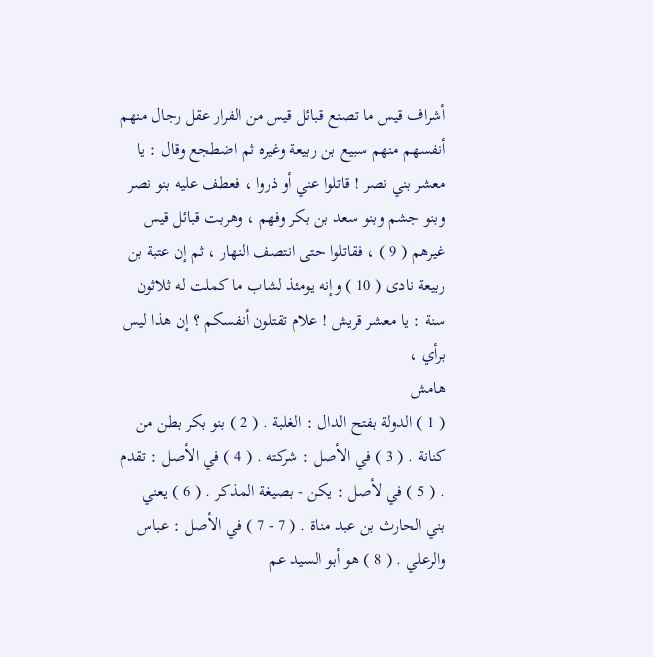أشراف قيس ما تصنع قبائل قيس من الفرار عقل رجال منهم أنفسهم منهم سبيع بن ربيعة وغيره ثم اضطجع وقال : يا معشر بني نصر ! قاتلوا عني أو ذروا ، فعطف عليه بنو نصر وبنو جشم وبنو سعد بن بكر وفهم ، وهربت قبائل قيس غيرهم ( 9 ) ، فقاتلوا حتى انتصف النهار ، ثم إن عتبة بن ربيعة نادى ( 10 ) وإنه يومئذ لشاب ما كملت له ثلاثون سنة : يا معشر قريش ! علام تقتلون أنفسكم ؟ إن هذا ليس برأي ،
هامش
( 1 ) الدولة بفتح الدال : الغلبة . ( 2 ) بنو بكر بطن من كنانة . ( 3 ) في الأصل : شركته . ( 4 ) في الأصل : تقدم . ( 5 ) في لأصل : يكن - بصيغة المذكر . ( 6 ) يعني بني الحارث بن عبد مناة . ( 7 - 7 ) في الأصل : عباس والرعلي . ( 8 ) هو أبو السيد عم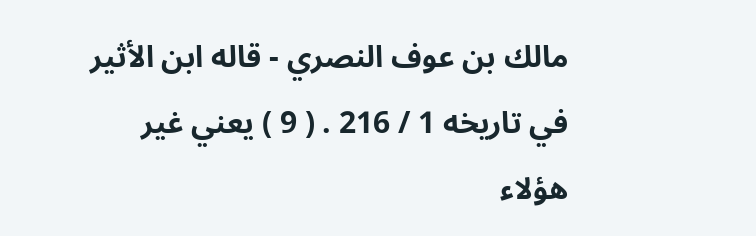مالك بن عوف النصري - قاله ابن الأثير في تاريخه 1 / 216 . ( 9 ) يعني غير هؤلاء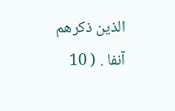الذين ذكرهم آنفا . ( 10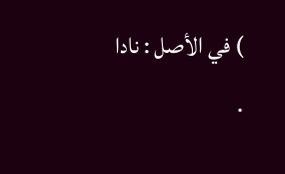) في الأصل : نادا .